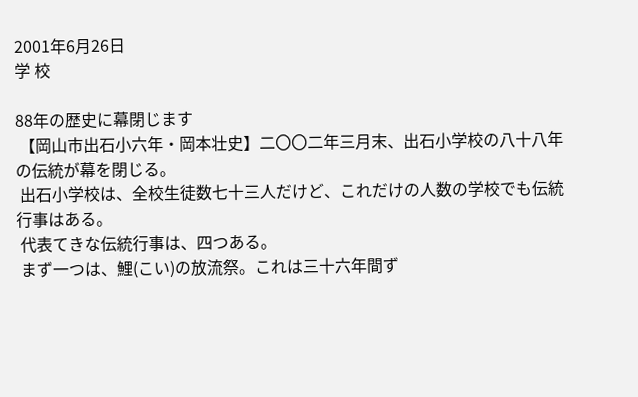2001年6月26日
学 校

88年の歴史に幕閉じます
 【岡山市出石小六年・岡本壮史】二〇〇二年三月末、出石小学校の八十八年の伝統が幕を閉じる。
 出石小学校は、全校生徒数七十三人だけど、これだけの人数の学校でも伝統行事はある。
 代表てきな伝統行事は、四つある。
 まず一つは、鯉(こい)の放流祭。これは三十六年間ず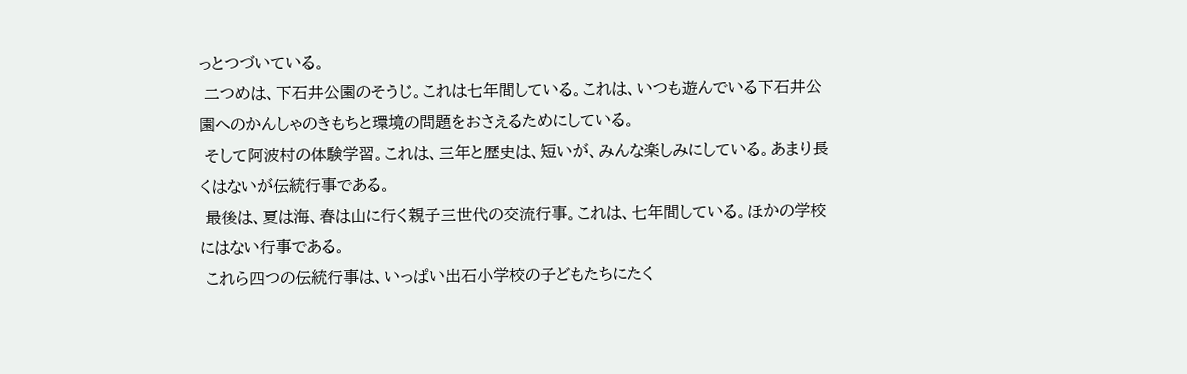っとつづいている。
 二つめは、下石井公園のそうじ。これは七年間している。これは、いつも遊んでいる下石井公園へのかんしゃのきもちと環境の問題をおさえるためにしている。
 そして阿波村の体験学習。これは、三年と歴史は、短いが、みんな楽しみにしている。あまり長くはないが伝統行事である。
 最後は、夏は海、春は山に行く親子三世代の交流行事。これは、七年間している。ほかの学校にはない行事である。
 これら四つの伝統行事は、いっぱい出石小学校の子どもたちにたく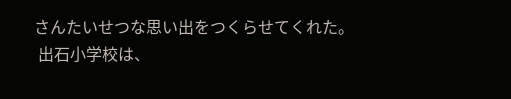さんたいせつな思い出をつくらせてくれた。
 出石小学校は、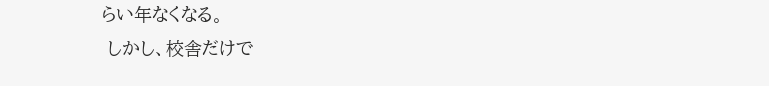らい年なくなる。
 しかし、校舎だけで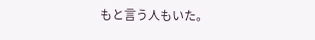もと言う人もいた。